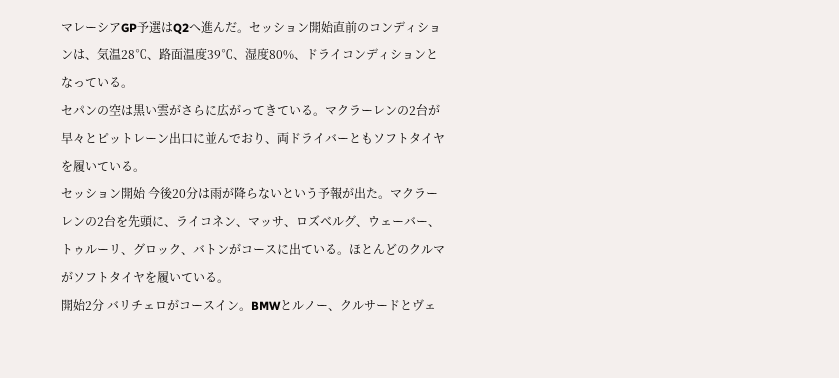マレーシアGP予選はQ2へ進んだ。セッション開始直前のコンディションは、気温28℃、路面温度39℃、湿度80%、ドライコンディションとなっている。
セパンの空は黒い雲がさらに広がってきている。マクラーレンの2台が早々とピットレーン出口に並んでおり、両ドライバーともソフトタイヤを履いている。
セッション開始 今後20分は雨が降らないという予報が出た。マクラーレンの2台を先頭に、ライコネン、マッサ、ロズベルグ、ウェーバー、トゥルーリ、グロック、バトンがコースに出ている。ほとんどのクルマがソフトタイヤを履いている。
開始2分 バリチェロがコースイン。BMWとルノー、クルサードとヴェ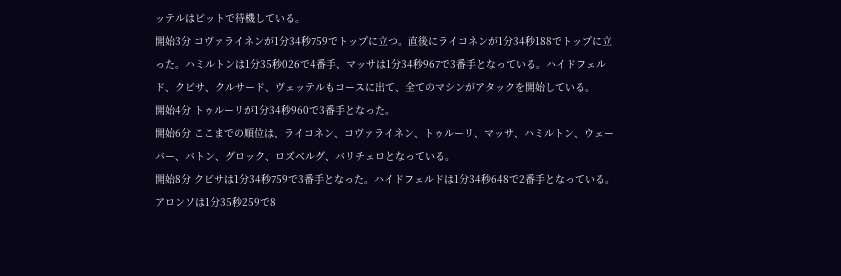ッテルはピットで待機している。
開始3分 コヴァライネンが1分34秒759でトップに立つ。直後にライコネンが1分34秒188でトップに立った。ハミルトンは1分35秒026で4番手、マッサは1分34秒967で3番手となっている。ハイドフェルド、クビサ、クルサード、ヴェッテルもコースに出て、全てのマシンがアタックを開始している。
開始4分 トゥルーリが1分34秒960で3番手となった。
開始6分 ここまでの順位は、ライコネン、コヴァライネン、トゥルーリ、マッサ、ハミルトン、ウェーバー、バトン、グロック、ロズベルグ、バリチェロとなっている。
開始8分 クビサは1分34秒759で3番手となった。ハイドフェルドは1分34秒648で2番手となっている。アロンソは1分35秒259で8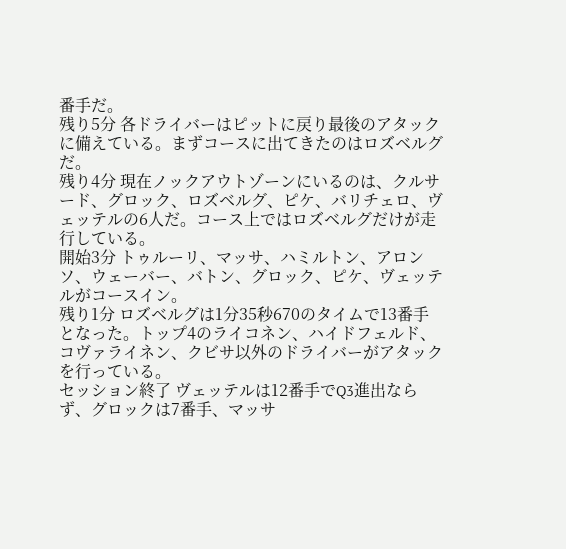番手だ。
残り5分 各ドライバーはピットに戻り最後のアタックに備えている。まずコースに出てきたのはロズベルグだ。
残り4分 現在ノックアウトゾーンにいるのは、クルサード、グロック、ロズベルグ、ピケ、バリチェロ、ヴェッテルの6人だ。コース上ではロズベルグだけが走行している。
開始3分 トゥルーリ、マッサ、ハミルトン、アロンソ、ウェーバー、バトン、グロック、ピケ、ヴェッテルがコースイン。
残り1分 ロズベルグは1分35秒670のタイムで13番手となった。トップ4のライコネン、ハイドフェルド、コヴァライネン、クビサ以外のドライバーがアタックを行っている。
セッション終了 ヴェッテルは12番手でQ3進出ならず、グロックは7番手、マッサ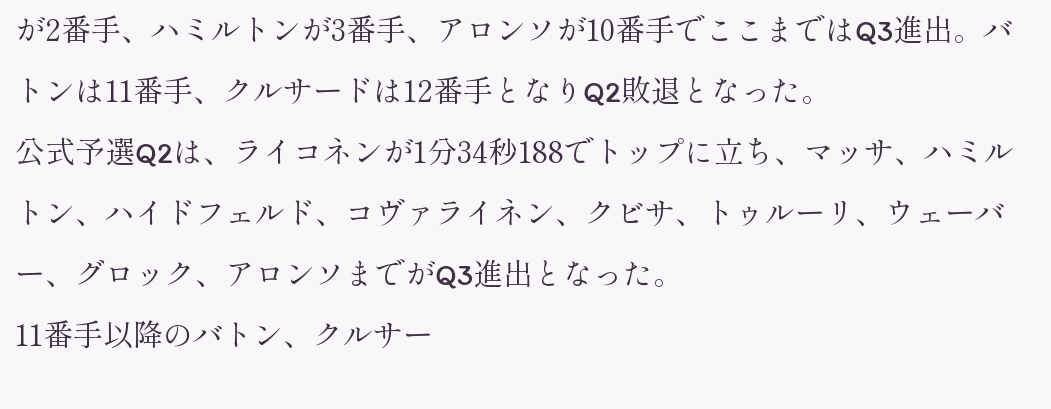が2番手、ハミルトンが3番手、アロンソが10番手でここまではQ3進出。バトンは11番手、クルサードは12番手となりQ2敗退となった。
公式予選Q2は、ライコネンが1分34秒188でトップに立ち、マッサ、ハミルトン、ハイドフェルド、コヴァライネン、クビサ、トゥルーリ、ウェーバー、グロック、アロンソまでがQ3進出となった。
11番手以降のバトン、クルサー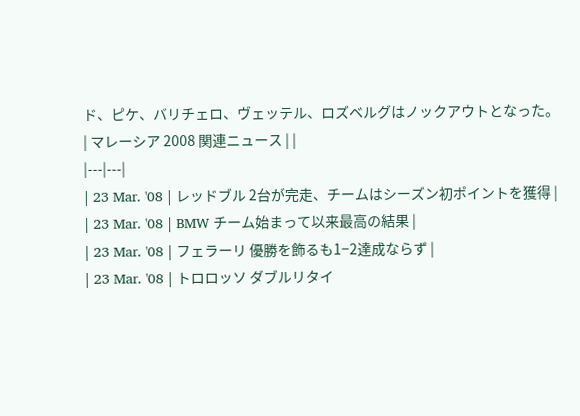ド、ピケ、バリチェロ、ヴェッテル、ロズベルグはノックアウトとなった。
| マレーシア 2008 関連ニュース | |
|---|---|
| 23 Mar. '08 | レッドブル 2台が完走、チームはシーズン初ポイントを獲得 |
| 23 Mar. '08 | BMW チーム始まって以来最高の結果 |
| 23 Mar. '08 | フェラーリ 優勝を飾るも1−2達成ならず |
| 23 Mar. '08 | トロロッソ ダブルリタイ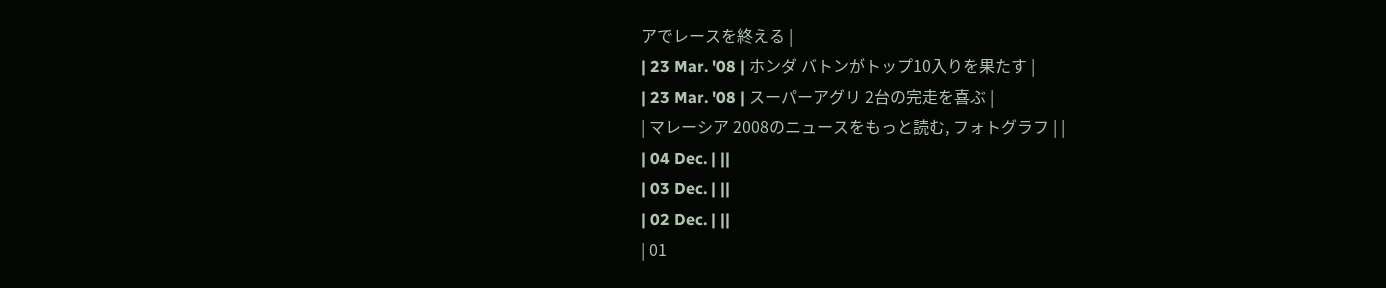アでレースを終える |
| 23 Mar. '08 | ホンダ バトンがトップ10入りを果たす |
| 23 Mar. '08 | スーパーアグリ 2台の完走を喜ぶ |
| マレーシア 2008のニュースをもっと読む, フォトグラフ | |
| 04 Dec. | ||
| 03 Dec. | ||
| 02 Dec. | ||
| 01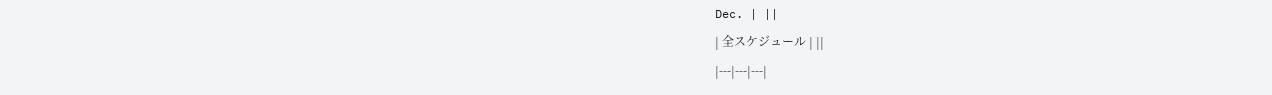Dec. | ||
| 全スケジュール | ||
|---|---|---|